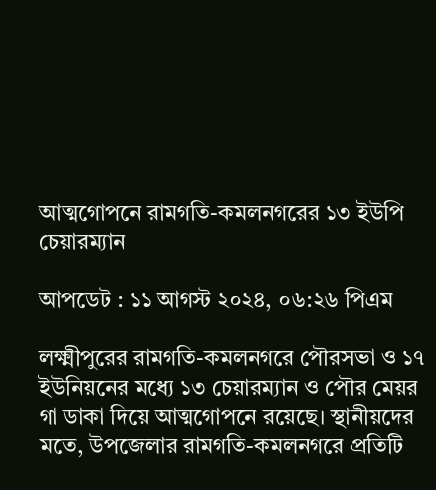আত্মগোপনে রামগতি-কমলনগরের ১৩ ইউপি চেয়ারম্যান

আপডেট : ১১ আগস্ট ২০২৪, ০৬:২৬ পিএম

লক্ষ্মীপুরের রামগতি-কমলনগরে পৌরসভা ও ১৭ ইউনিয়নের মধ্যে ১৩ চেয়ারম্যান ও পৌর মেয়র গা ডাকা দিয়ে আত্মগোপনে রয়েছে। স্থানীয়দের মতে, উপজেলার রামগতি-কমলনগরে প্রতিটি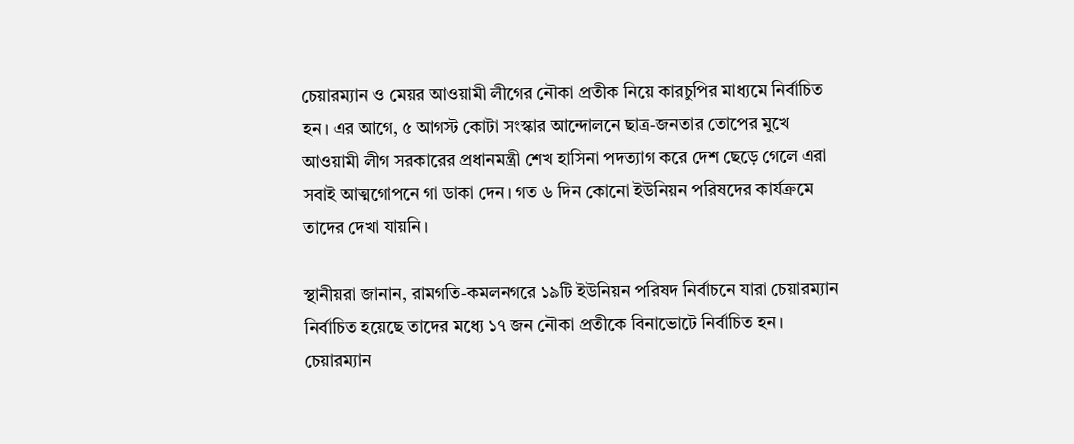চেয়ারম্যান ও মেয়র আওয়ামী লীগের নৌকা প্রতীক নিয়ে কারচুপির মাধ্যমে নির্বাচিত হন। এর আগে, ৫ আগস্ট কোটা সংস্কার আন্দোলনে ছাত্র-জনতার তোপের মুখে আওয়ামী লীগ সরকারের প্রধানমন্ত্রী শেখ হাসিনা পদত্যাগ করে দেশ ছেড়ে গেলে এরা সবাই আত্মগোপনে গা ডাকা দেন। গত ৬ দিন কোনো ইউনিয়ন পরিষদের কার্যক্রমে তাদের দেখা যায়নি।

স্থানীয়রা জানান, রামগতি-কমলনগরে ১৯টি ইউনিয়ন পরিষদ নির্বাচনে যারা চেয়ারম্যান নির্বাচিত হয়েছে তাদের মধ্যে ১৭ জন নৌকা প্রতীকে বিনাভোটে নির্বাচিত হন। চেয়ারম্যান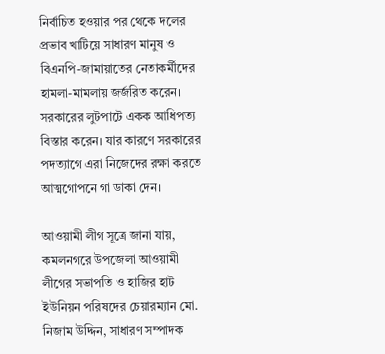নির্বাচিত হওয়ার পর থেকে দলের প্রভাব খাটিয়ে সাধারণ মানুষ ও বিএনপি-জামায়াতের নেতাকর্মীদের হামলা-মামলায় জর্জরিত করেন। সরকারের লুটপাটে একক আধিপত্য বিস্তার করেন। যার কারণে সরকারের পদত্যাগে এরা নিজেদের রক্ষা করতে আত্মগোপনে গা ডাকা দেন।

আওয়ামী লীগ সূত্রে জানা যায়, কমলনগরে উপজেলা আওয়ামী লীগের সভাপতি ও হাজির হাট ইউনিয়ন পরিষদের চেয়ারম্যান মো. নিজাম উদ্দিন, সাধারণ সম্পাদক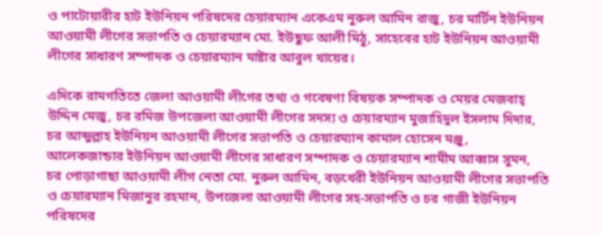ও পাটোয়ারীর হাট ইউনিয়ন পরিষদের চেয়ারম্যান একেএম নুরুল আমিন রাজু, চর মার্টিন ইউনিয়ন আওয়ামী লীগের সভাপতি ও চেয়ারম্যান মো. ইউছুফ আলী মিঠু, সাহেবের হাট ইউনিয়ন আওয়ামী লীগের সাধারণ সম্পাদক ও চেয়ারম্যান মাষ্টার আবুল খায়ের।

এদিকে রামগতিতে জেলা আওয়ামী লীগের তথ্য ও গবেষণা বিষয়ক সম্পাদক ও মেয়র মেজবাহ্ উদ্দিন মেজু, চর রমিজ উপজেলা আওয়ামী লীগের সদস্য ও চেয়ারম্যান মুজাহিদুল ইসলাম দিদার, চর আব্দুল্লাহ ইউনিয়ন আওয়ামী লীগের সভাপতি ও চেয়ারম্যান কামাল হোসেন মঞ্জু, আলেকজান্ডার ইউনিয়ন আওয়ামী লীগের সাধারণ সম্পাদক ও চেয়ারম্যান শামীম আব্বাস সুমন, চর পোড়াগাছা আওয়ামী লীগ নেতা মো. নুরুল আমিন, বড়খেরী ইউনিয়ন আওয়ামী লীগের সভাপতি ও চেয়ারম্যান মিজানুর রহমান, উপজেলা আওয়ামী লীগের সহ-সভাপতি ও চর গাজী ইউনিয়ন পরিষদের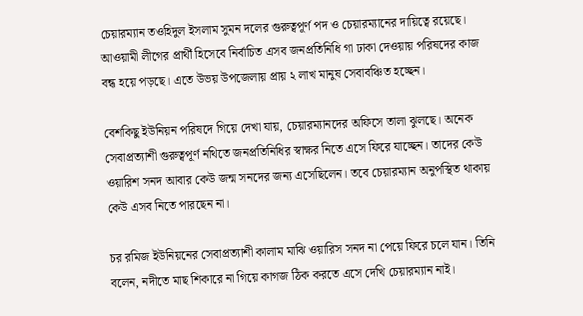চেয়ারম্যান তওহিদুল ইসলাম সুমন দলের গুরুত্বপূর্ণ পদ ও চেয়ারম্যানের দায়িত্বে রয়েছে। আওয়ামী লীগের প্রার্থী হিসেবে নির্বাচিত এসব জনপ্রতিনিধি গা ঢাকা দেওয়ায় পরিষদের কাজ বন্ধ হয়ে পড়ছে। এতে উভয় উপজেলায় প্রায় ২ লাখ মানুষ সেবাবঞ্চিত হচ্ছেন।

বেশকিছু ইউনিয়ন পরিষদে গিয়ে দেখা যায়, চেয়ারম্যানদের অফিসে তালা ঝুলছে। অনেক সেবাপ্রত্যাশী গুরুত্বপূর্ণ নথিতে জনপ্রতিনিধির স্বাক্ষর নিতে এসে ফিরে যাচ্ছেন। তাদের কেউ ওয়ারিশ সনদ আবার কেউ জন্ম সনদের জন্য এসেছিলেন। তবে চেয়ারম্যান অনুপস্থিত থাকায় কেউ এসব নিতে পারছেন না।

চর রমিজ ইউনিয়নের সেবাপ্রত্যাশী কালাম মাঝি ওয়ারিস সনদ না পেয়ে ফিরে চলে যান। তিনি বলেন, নদীতে মাছ শিকারে না গিয়ে কাগজ ঠিক করতে এসে দেখি চেয়ারম্যান নাই।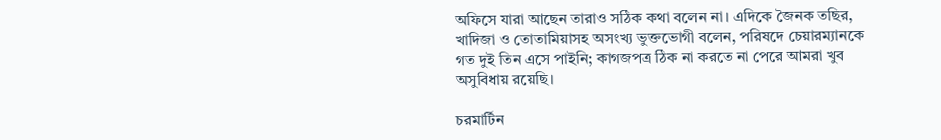অফিসে যারা আছেন তারাও সঠিক কথা বলেন না। এদিকে জৈনক তছির, খাদিজা ও তোতামিয়াসহ অসংখ্য ভুক্তভোগী বলেন, পরিষদে চেয়ারম্যানকে গত দুই তিন এসে পাইনি; কাগজপত্র ঠিক না করতে না পেরে আমরা খুব অসুবিধায় রয়েছি।

চরমার্টিন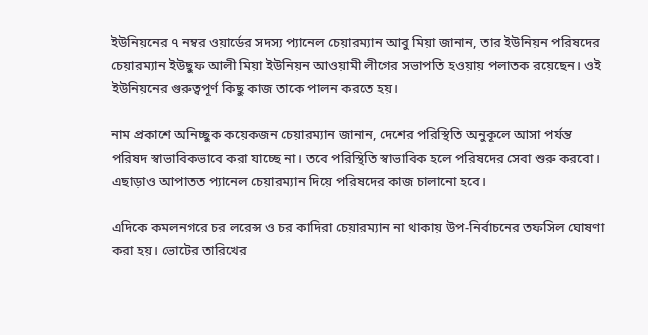ইউনিয়নের ৭ নম্বর ওয়ার্ডের সদস্য প্যানেল চেয়ারম্যান আবু মিয়া জানান, তার ইউনিয়ন পরিষদের চেয়ারম্যান ইউছুফ আলী মিয়া ইউনিয়ন আওয়ামী লীগের সভাপতি হওয়ায় পলাতক রয়েছেন। ওই ইউনিয়নের গুরুত্বপূর্ণ কিছু কাজ তাকে পালন করতে হয়।

নাম প্রকাশে অনিচ্ছুক কয়েকজন চেয়ারম্যান জানান, দেশের পরিস্থিতি অনুকূলে আসা পর্যন্ত পরিষদ স্বাভাবিকভাবে করা যাচ্ছে না। তবে পরিস্থিতি স্বাভাবিক হলে পরিষদের সেবা শুরু করবো। এছাড়াও আপাতত প্যানেল চেয়ারম্যান দিয়ে পরিষদের কাজ চালানো হবে।

এদিকে কমলনগরে চর লরেন্স ও চর কাদিরা চেয়ারম্যান না থাকায় উপ-নির্বাচনের তফসিল ঘোষণা করা হয়। ভোটের তারিখের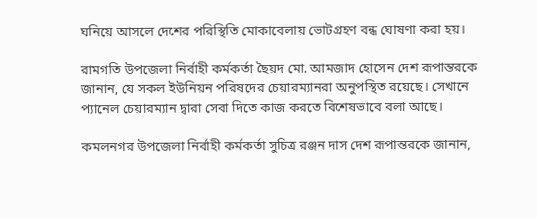ঘনিয়ে আসলে দেশের পরিস্থিতি মোকাবেলায় ভোটগ্রহণ বন্ধ ঘোষণা করা হয়।

রামগতি উপজেলা নির্বাহী কর্মকর্তা ছৈয়দ মো. আমজাদ হোসেন দেশ রূপান্তরকে জানান, যে সকল ইউনিয়ন পরিষদের চেয়ারম্যানরা অনুপস্থিত রয়েছে। সেখানে প্যানেল চেয়ারম্যান দ্বারা সেবা দিতে কাজ করতে বিশেষভাবে বলা আছে।

কমলনগর উপজেলা নির্বাহী কর্মকর্তা সুচিত্র রঞ্জন দাস দেশ রূপান্তরকে জানান,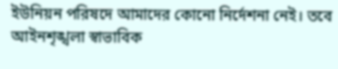ইউনিয়ন পরিষদে আমাদের কোনো নির্দেশনা নেই। তবে আইনশৃঙ্খলা স্বাভাবিক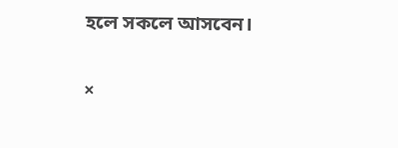হলে সকলে আসবেন।

×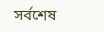সর্বশেষ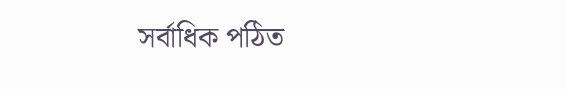সর্বাধিক পঠিত